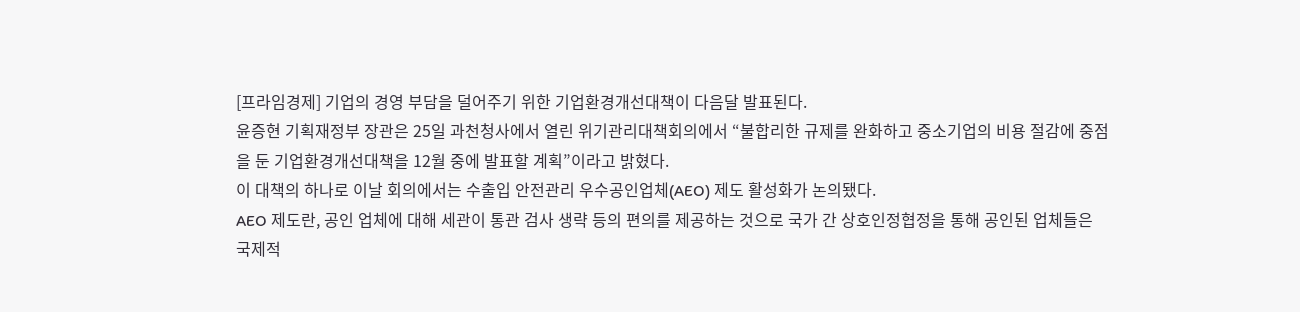[프라임경제] 기업의 경영 부담을 덜어주기 위한 기업환경개선대책이 다음달 발표된다.
윤증현 기획재정부 장관은 25일 과천청사에서 열린 위기관리대책회의에서 “불합리한 규제를 완화하고 중소기업의 비용 절감에 중점을 둔 기업환경개선대책을 12월 중에 발표할 계획”이라고 밝혔다.
이 대책의 하나로 이날 회의에서는 수출입 안전관리 우수공인업체(AEO) 제도 활성화가 논의됐다.
AEO 제도란, 공인 업체에 대해 세관이 통관 검사 생략 등의 편의를 제공하는 것으로 국가 간 상호인정협정을 통해 공인된 업체들은 국제적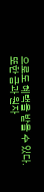으로도 혜택을 받을 수 있다.
또한 금과 원자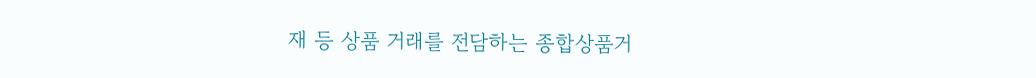재 등 상품 거래를 전담하는 종합상품거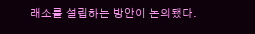래소를 설립하는 방안이 논의됐다.